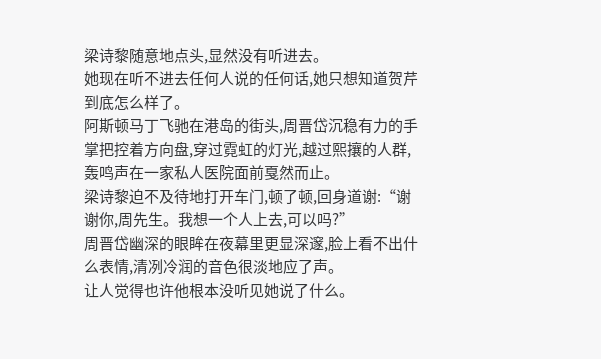梁诗黎随意地点头,显然没有听进去。
她现在听不进去任何人说的任何话,她只想知道贺芹到底怎么样了。
阿斯顿马丁飞驰在港岛的街头,周晋岱沉稳有力的手掌把控着方向盘,穿过霓虹的灯光,越过熙攘的人群,轰鸣声在一家私人医院面前戛然而止。
梁诗黎迫不及待地打开车门,顿了顿,回身道谢:“谢谢你,周先生。我想一个人上去,可以吗?”
周晋岱幽深的眼眸在夜幕里更显深邃,脸上看不出什么表情,清冽冷润的音色很淡地应了声。
让人觉得也许他根本没听见她说了什么。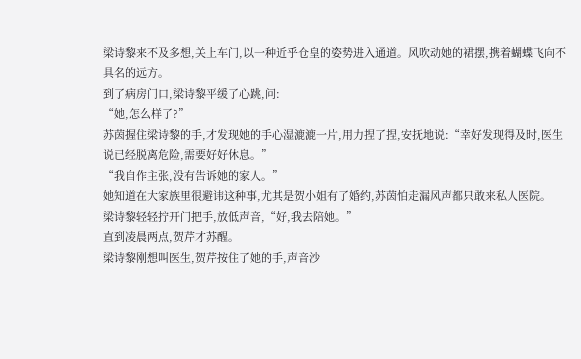梁诗黎来不及多想,关上车门,以一种近乎仓皇的姿势进入通道。风吹动她的裙摆,携着蝴蝶飞向不具名的远方。
到了病房门口,梁诗黎平缓了心跳,问:
“她,怎么样了?”
苏茵握住梁诗黎的手,才发现她的手心湿漉漉一片,用力捏了捏,安抚地说:“幸好发现得及时,医生说已经脱离危险,需要好好休息。”
“我自作主张,没有告诉她的家人。”
她知道在大家族里很避讳这种事,尤其是贺小姐有了婚约,苏茵怕走漏风声都只敢来私人医院。
梁诗黎轻轻拧开门把手,放低声音,“好,我去陪她。”
直到凌晨两点,贺芹才苏醒。
梁诗黎刚想叫医生,贺芹按住了她的手,声音沙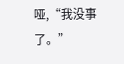哑,“我没事了。”